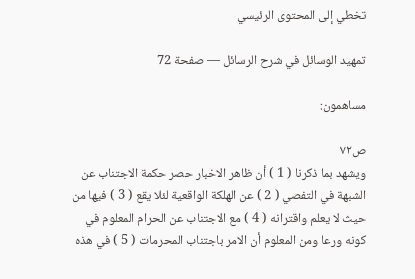تخطي إلى المحتوى الرئيسي

تمهيد الوسائل في شرح الرسائل — صفحة 72

مساهمون:

ص٧٢
ويشهد بما ذكرنا ( 1 ) أن ظاهر الاخبار حصر حكمة الاجتناب عن الشبهة في التفصي ( 2 ) عن الهلكة الواقعية لئلا يقع ( 3 ) فيها من حيث لا يعلم واقترانه ( 4 ) مع الاجتناب عن الحرام المعلوم في كونه ورعا ومن المعلوم أن الامر باجتناب المحرمات ( 5 ) في هذه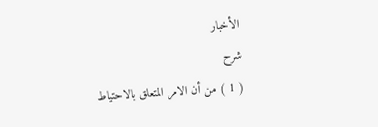الأخبار
شرح
( 1 ) من أن الامر المتعلق بالاحتياط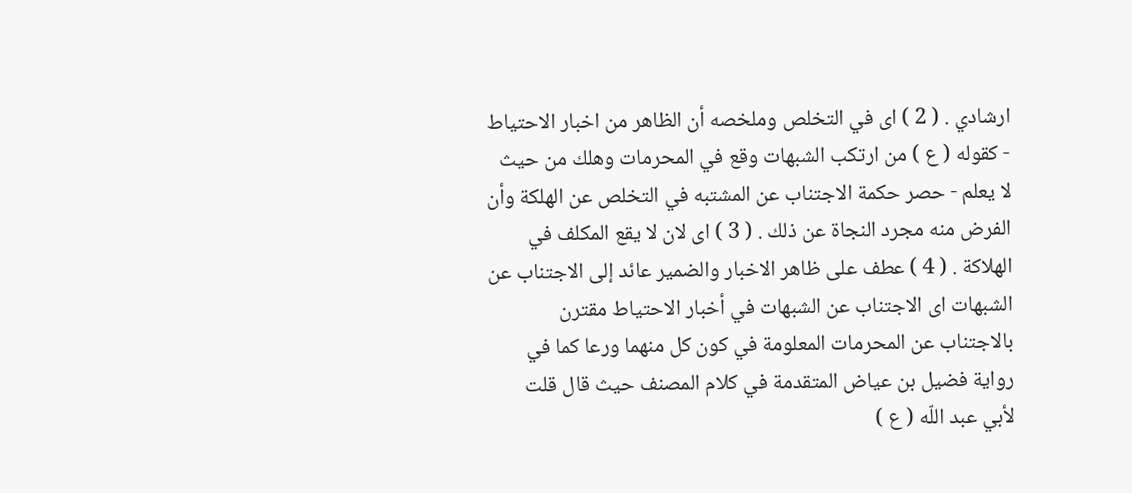ارشادي . ( 2 ) اى في التخلص وملخصه أن الظاهر من اخبار الاحتياط - كقوله ( ع ) من ارتكب الشبهات وقع في المحرمات وهلك من حيث لا يعلم - حصر حكمة الاجتناب عن المشتبه في التخلص عن الهلكة وأن الفرض منه مجرد النجاة عن ذلك . ( 3 ) اى لان لا يقع المكلف في الهلاكة . ( 4 ) عطف على ظاهر الاخبار والضمير عائد إلى الاجتناب عن الشبهات اى الاجتناب عن الشبهات في أخبار الاحتياط مقترن بالاجتناب عن المحرمات المعلومة في كون كل منهما ورعا كما في رواية فضيل بن عياض المتقدمة في كلام المصنف حيث قال قلت لأبي عبد اللّه ( ع )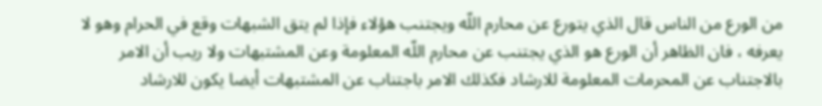من الورع من الناس قال الذي يتورع عن محارم اللّه ويجتنب هؤلاء فإذا لم يتق الشبهات وقع في الحرام وهو لا يعرفه ، فان الظاهر أن الورع هو الذي يجتنب عن محارم اللّه المعلومة وعن المشتبهات ولا ريب أن الامر بالاجتناب عن المحرمات المعلومة للارشاد فكذلك الامر باجتناب عن المشتبهات أيضا يكون للارشاد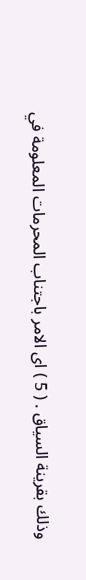وذلك بقرينة السياق . ( 5 ) اى الامر باجتناب المحرمات المعلومة في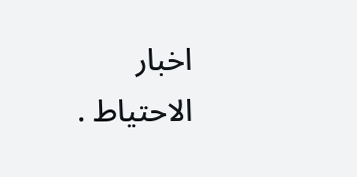اخبار الاحتياط .